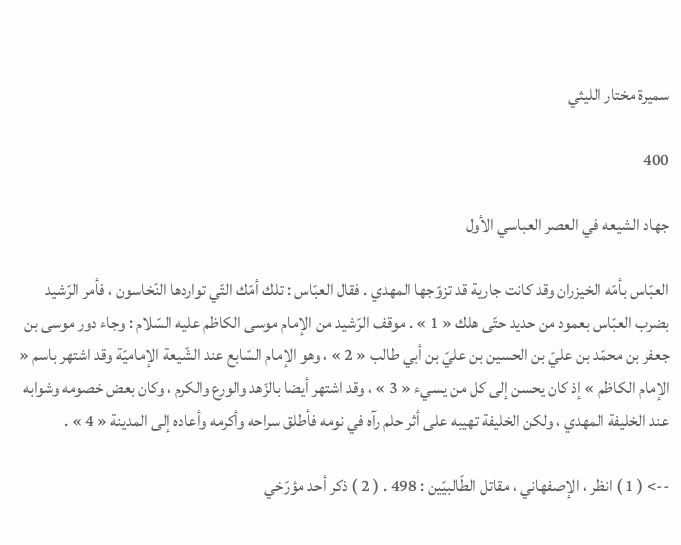سميرة مختار الليثي

400

جهاد الشيعه في العصر العباسي الأول

العبّاس بأمّه الخيزران وقد كانت جارية قد تزوّجها المهدي . فقال العبّاس : تلك أمّك التّي تواردها النّخاسون ، فأمر الرّشيد بضرب العبّاس بعمود من حديد حتّى هلك « 1 » . موقف الرّشيد من الإمام موسى الكاظم عليه السّلام : وجاء دور موسى بن جعفر بن محمّد بن عليّ بن الحسين بن عليّ بن أبي طالب « 2 » ، وهو الإمام السّابع عند الشّيعة الإماميّة وقد اشتهر باسم « الإمام الكاظم » إذ كان يحسن إلى كل من يسيء « 3 » ، وقد اشتهر أيضا بالزّهد والورع والكرم ، وكان بعض خصومه وشوابه عند الخليفة المهدي ، ولكن الخليفة تهيبه على أثر حلم رآه في نومه فأطلق سراحه وأكرمه وأعاده إلى المدينة « 4 » .

--> ( 1 ) انظر ، الإصفهاني ، مقاتل الطّالبيّين : 498 . ( 2 ) ذكر أحد مؤرّخي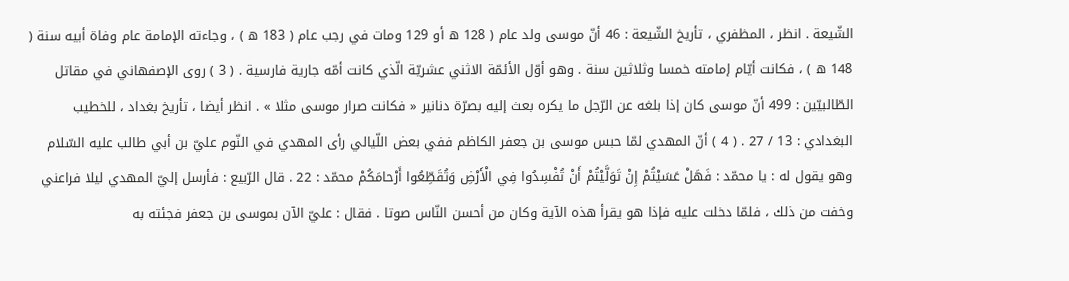الشّيعة . انظر ، المظفري ، تأريخ الشّيعة : 46 أنّ موسى ولد عام ( 128 ه أو 129 ومات في رجب عام ( 183 ه ) ، وجاءته الإمامة عام وفاة أبيه سنة ( 148 ه ) ، فكانت أيّام إمامته خمسا وثلاثين سنة . وهو أوّل الأئمّة الاثني عشريّة الّذي كانت أمّه جارية فارسية . ( 3 ) روى الإصفهاني في مقاتل الطّالبيّين : 499 أنّ موسى كان إذا بلغه عن الرّجل ما يكره بعث إليه بصرّة دنانير « فكانت صرار موسى مثلا » . انظر أيضا ، تأريخ بغداد ، للخطيب البغدادي : 13 / 27 . ( 4 ) أنّ المهدي لمّا حبس موسى بن جعفر الكاظم ففي بعض اللّيالي رأى المهدي في النّوم عليّ بن أبي طالب عليه السّلام وهو يقول له : يا محمّد : فَهَلْ عَسَيْتُمْ إِنْ تَوَلَّيْتُمْ أَنْ تُفْسِدُوا فِي الْأَرْضِ وَتُقَطِّعُوا أَرْحامَكُمْ محمّد : 22 . قال الرّبيع : فأرسل إليّ المهدي ليلا فراعني وخفت من ذلك ، فلمّا دخلت عليه فإذا هو يقرأ هذه الآية وكان من أحسن النّاس صوتا . فقال : عليّ الآن بموسى بن جعفر فجئته به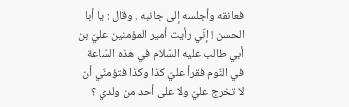فعانقه وأجلسه إلى جانبه . وقال : يا أبا الحسن ! إنّي رأيت أمير المؤمنين عليّ بن أبي طالب عليه السّلام في هذه السّاعة في النّوم فقرأ عليّ كذا وكذا فتؤمنّي أن لا تخرج عليّ ولا على أحد من ولدي ؟